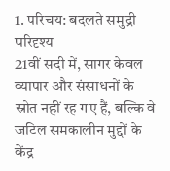1. परिचय: बदलते समुद्री परिदृश्य
21वीं सदी में, सागर केवल व्यापार और संसाधनों के स्रोत नहीं रह गए हैं, बल्कि वे जटिल समकालीन मुद्दों के केंद्र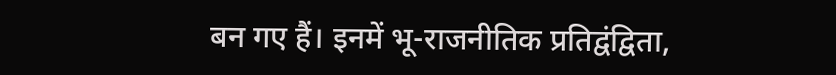बन गए हैं। इनमें भू-राजनीतिक प्रतिद्वंद्विता,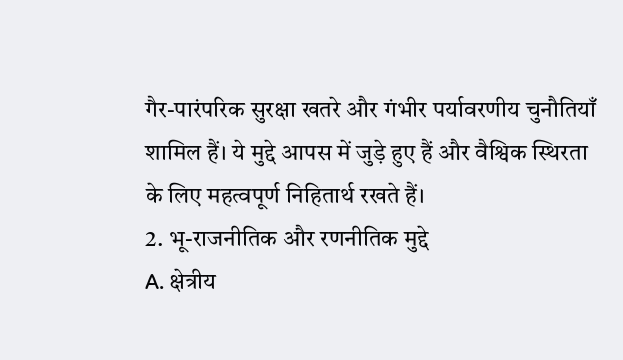गैर-पारंपरिक सुरक्षा खतरे और गंभीर पर्यावरणीय चुनौतियाँ शामिल हैं। ये मुद्दे आपस में जुड़े हुए हैं और वैश्विक स्थिरता के लिए महत्वपूर्ण निहितार्थ रखते हैं।
2. भू-राजनीतिक और रणनीतिक मुद्दे
A. क्षेत्रीय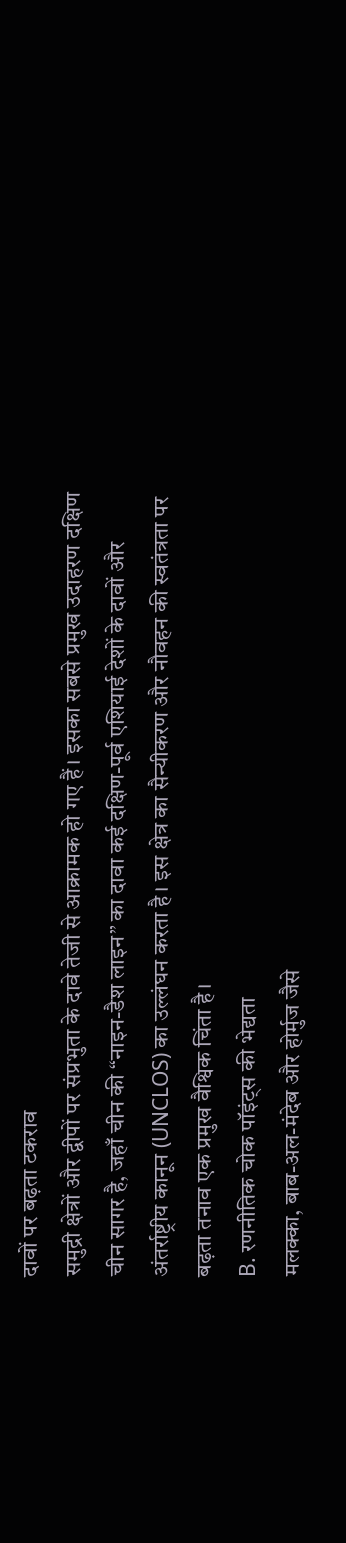दावों पर बढ़ता टकराव
समुद्री क्षेत्रों और द्वीपों पर संप्रभुता के दावे तेजी से आक्रामक हो गए हैं। इसका सबसे प्रमुख उदाहरण दक्षिण चीन सागर है, जहाँ चीन की “नाइन-डैश लाइन” का दावा कई दक्षिण-पूर्व एशियाई देशों के दावों और अंतर्राष्ट्रीय कानून (UNCLOS) का उल्लंघन करता है। इस क्षेत्र का सैन्यीकरण और नौवहन की स्वतंत्रता पर बढ़ता तनाव एक प्रमुख वैश्विक चिंता है।
B. रणनीतिक चोक पॉइंट्स की भेद्यता
मलक्का, बाब-अल-मंदेब और होर्मुज जैसे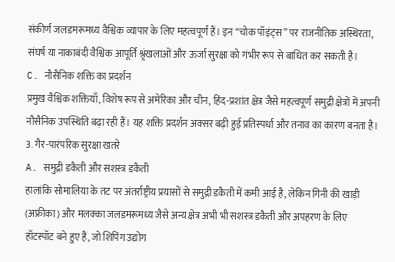संकीर्ण जलडमरूमध्य वैश्विक व्यापार के लिए महत्वपूर्ण हैं। इन “चोक पॉइंट्स” पर राजनीतिक अस्थिरता, संघर्ष या नाकाबंदी वैश्विक आपूर्ति श्रृंखलाओं और ऊर्जा सुरक्षा को गंभीर रूप से बाधित कर सकती है।
C. नौसैनिक शक्ति का प्रदर्शन
प्रमुख वैश्विक शक्तियाँ, विशेष रूप से अमेरिका और चीन, हिंद-प्रशांत क्षेत्र जैसे महत्वपूर्ण समुद्री क्षेत्रों में अपनी नौसैनिक उपस्थिति बढ़ा रही हैं। यह शक्ति प्रदर्शन अक्सर बढ़ी हुई प्रतिस्पर्धा और तनाव का कारण बनता है।
3. गैर-पारंपरिक सुरक्षा खतरे
A. समुद्री डकैती और सशस्त्र डकैती
हालांकि सोमालिया के तट पर अंतर्राष्ट्रीय प्रयासों से समुद्री डकैती में कमी आई है, लेकिन गिनी की खाड़ी (अफ्रीका) और मलक्का जलडमरूमध्य जैसे अन्य क्षेत्र अभी भी सशस्त्र डकैती और अपहरण के लिए हॉटस्पॉट बने हुए हैं, जो शिपिंग उद्योग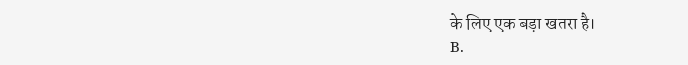के लिए एक बड़ा खतरा है।
B.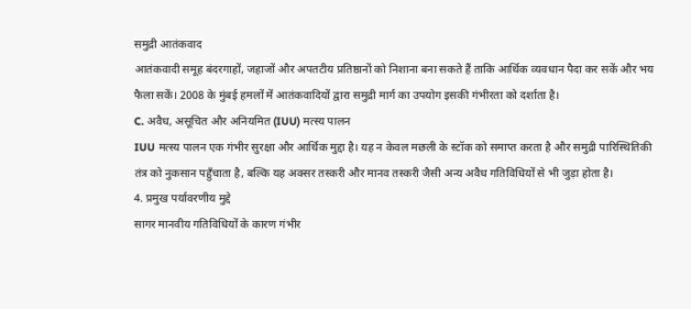समुद्री आतंकवाद
आतंकवादी समूह बंदरगाहों, जहाजों और अपतटीय प्रतिष्ठानों को निशाना बना सकते हैं ताकि आर्थिक व्यवधान पैदा कर सकें और भय फैला सकें। 2008 के मुंबई हमलों में आतंकवादियों द्वारा समुद्री मार्ग का उपयोग इसकी गंभीरता को दर्शाता है।
C. अवैध, असूचित और अनियमित (IUU) मत्स्य पालन
IUU मत्स्य पालन एक गंभीर सुरक्षा और आर्थिक मुद्दा है। यह न केवल मछली के स्टॉक को समाप्त करता है और समुद्री पारिस्थितिकी तंत्र को नुकसान पहुँचाता है, बल्कि यह अक्सर तस्करी और मानव तस्करी जैसी अन्य अवैध गतिविधियों से भी जुड़ा होता है।
4. प्रमुख पर्यावरणीय मुद्दे
सागर मानवीय गतिविधियों के कारण गंभीर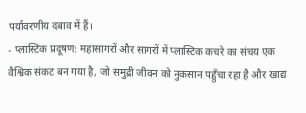पर्यावरणीय दबाव में हैं।
- प्लास्टिक प्रदूषण: महासागरों और सागरों में प्लास्टिक कचरे का संचय एक वैश्विक संकट बन गया है, जो समुद्री जीवन को नुकसान पहुँचा रहा है और खाद्य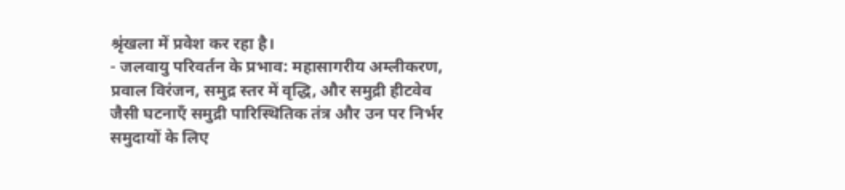श्रृंखला में प्रवेश कर रहा है।
- जलवायु परिवर्तन के प्रभाव: महासागरीय अम्लीकरण, प्रवाल विरंजन, समुद्र स्तर में वृद्धि, और समुद्री हीटवेव जैसी घटनाएँ समुद्री पारिस्थितिक तंत्र और उन पर निर्भर समुदायों के लिए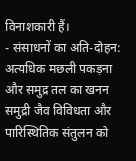विनाशकारी हैं।
- संसाधनों का अति-दोहन: अत्यधिक मछली पकड़ना और समुद्र तल का खनन समुद्री जैव विविधता और पारिस्थितिक संतुलन को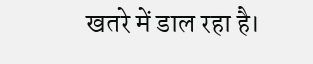खतरे में डाल रहा है।